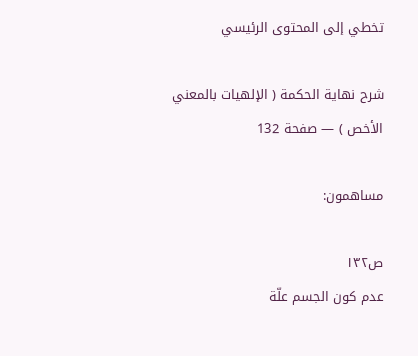تخطي إلى المحتوى الرئيسي

شرح نهاية الحكمة ( الإلهيات بالمعني الأخص ) — صفحة 132

مساهمون:

ص١٣٢
عدم كون الجسم علّة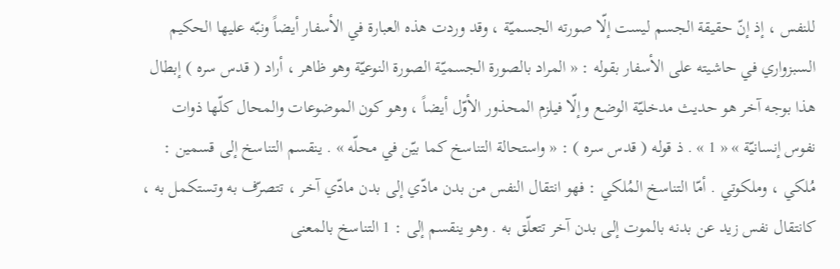للنفس ، إذ إنّ حقيقة الجسم ليست إلّا صورته الجسميّة ، وقد وردت هذه العبارة في الأسفار أيضاً ونبّه عليها الحكيم السبزواري في حاشيته على الأسفار بقوله : « المراد بالصورة الجسميّة الصورة النوعيّة وهو ظاهر ، أراد ( قدس سره ) إبطال هذا بوجه آخر هو حديث مدخليّة الوضع وإلّا فيلزم المحذور الأوّل أيضاً ، وهو كون الموضوعات والمحال كلّها ذوات نفوس إنسانيّة » « 1 » . ذ قوله ( قدس سره ) : « واستحالة التناسخ كما بيّن في محلّه » . ينقسم التناسخ إلى قسمين : مُلكي ، وملكوتي . أمّا التناسخ المُلكي : فهو انتقال النفس من بدن مادّي إلى بدن مادّي آخر ، تتصرّف به وتستكمل به ، كانتقال نفس زيد عن بدنه بالموت إلى بدن آخر تتعلّق به . وهو ينقسم إلى : 1 التناسخ بالمعنى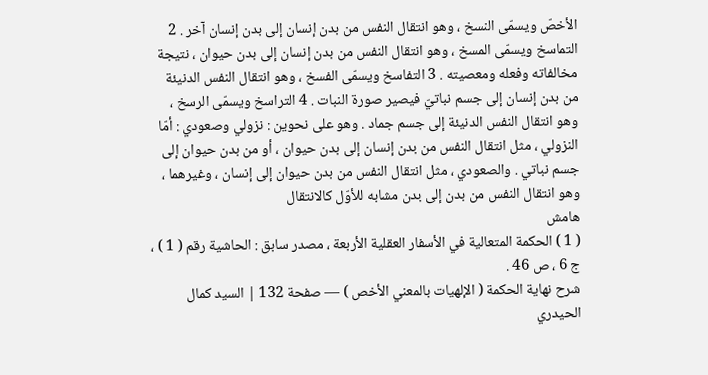الأخصّ ويسمّى النسخ ، وهو انتقال النفس من بدن إنسان إلى بدن إنسان آخر . 2 التماسخ ويسمّى المسخ ، وهو انتقال النفس من بدن إنسان إلى بدن حيوان ، نتيجة مخالفاته وفعله ومعصيته . 3 التفاسخ ويسمّى الفسخ ، وهو انتقال النفس الدنيئة من بدن إنسان إلى جسم نباتيّ فيصير صورة النبات . 4 التراسخ ويسمّى الرسخ ، وهو انتقال النفس الدنيئة إلى جسم جماد . وهو على نحوين : نزولي وصعودي : أمّا النزولي ، مثل انتقال النفس من بدن إنسان إلى بدن حيوان ، أو من بدن حيوان إلى جسم نباتي . والصعودي ، مثل انتقال النفس من بدن حيوان إلى إنسان ، وغيرهما ، وهو انتقال النفس من بدن إلى بدن مشابه للأوّل كالانتقال
هامش
( 1 ) الحكمة المتعالية في الأسفار العقلية الأربعة ، مصدر سابق : الحاشية رقم ( 1 ) ، ج 6 ، ص 46 .
شرح نهاية الحكمة ( الإلهيات بالمعني الأخص ) — صفحة 132 | السيد كمال الحيدري